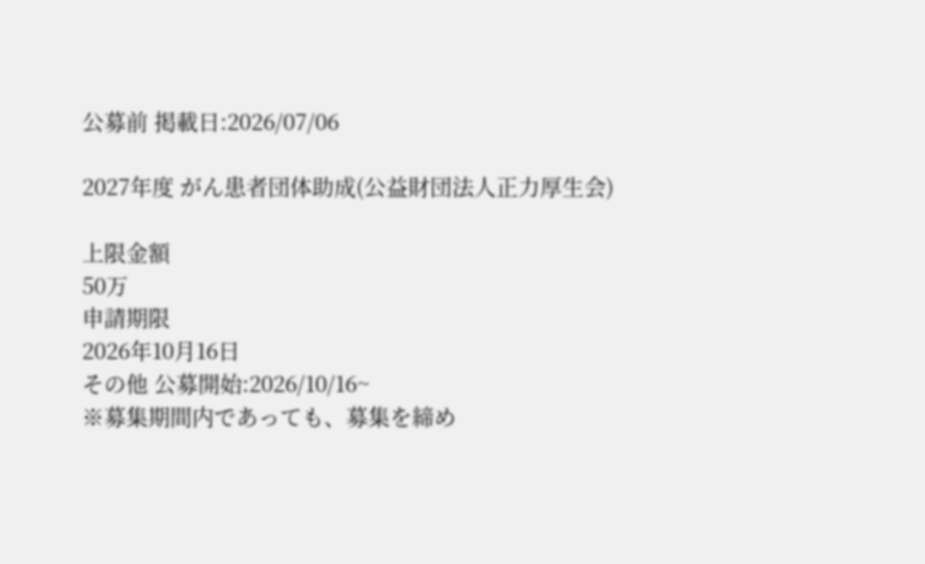公募前 掲載日:2026/07/06

2027年度 がん患者団体助成(公益財団法人正力厚生会)

上限金額
50万
申請期限
2026年10月16日
その他 公募開始:2026/10/16~
※募集期間内であっても、募集を締め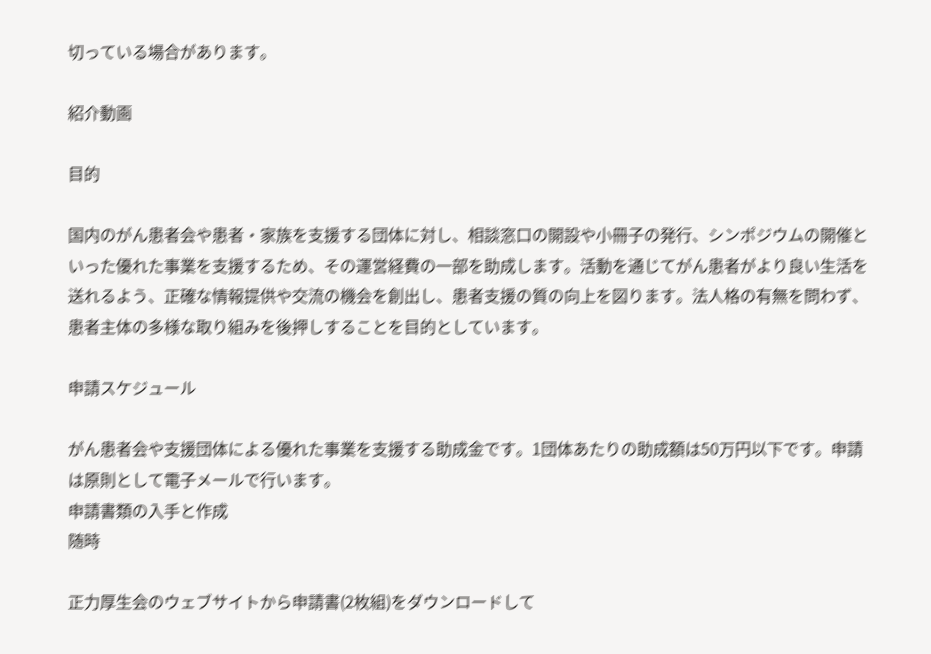切っている場合があります。

紹介動画

目的

国内のがん患者会や患者・家族を支援する団体に対し、相談窓口の開設や小冊子の発行、シンポジウムの開催といった優れた事業を支援するため、その運営経費の一部を助成します。活動を通じてがん患者がより良い生活を送れるよう、正確な情報提供や交流の機会を創出し、患者支援の質の向上を図ります。法人格の有無を問わず、患者主体の多様な取り組みを後押しすることを目的としています。

申請スケジュール

がん患者会や支援団体による優れた事業を支援する助成金です。1団体あたりの助成額は50万円以下です。申請は原則として電子メールで行います。
申請書類の入手と作成
随時

正力厚生会のウェブサイトから申請書(2枚組)をダウンロードして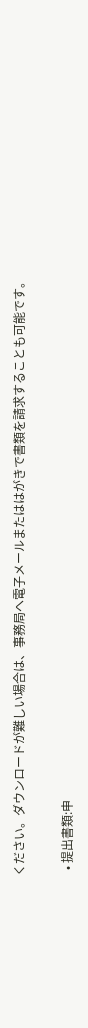ください。ダウンロードが難しい場合は、事務局へ電子メールまたははがきで書類を請求することも可能です。

  • 提出書類:申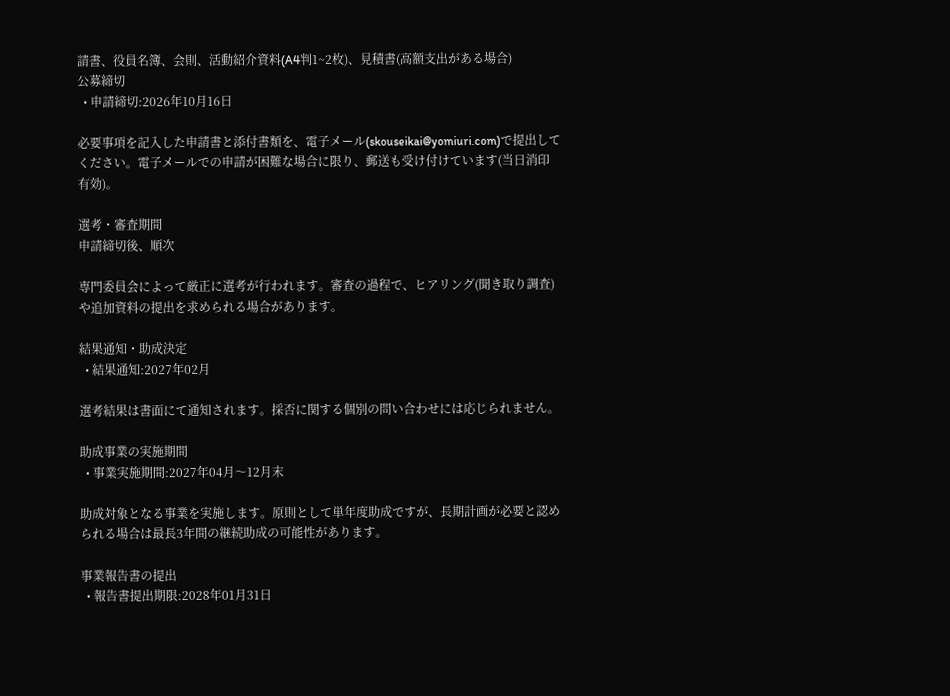請書、役員名簿、会則、活動紹介資料(A4判1~2枚)、見積書(高額支出がある場合)
公募締切
  • 申請締切:2026年10月16日

必要事項を記入した申請書と添付書類を、電子メール(skouseikai@yomiuri.com)で提出してください。電子メールでの申請が困難な場合に限り、郵送も受け付けています(当日消印有効)。

選考・審査期間
申請締切後、順次

専門委員会によって厳正に選考が行われます。審査の過程で、ヒアリング(聞き取り調査)や追加資料の提出を求められる場合があります。

結果通知・助成決定
  • 結果通知:2027年02月

選考結果は書面にて通知されます。採否に関する個別の問い合わせには応じられません。

助成事業の実施期間
  • 事業実施期間:2027年04月〜12月末

助成対象となる事業を実施します。原則として単年度助成ですが、長期計画が必要と認められる場合は最長3年間の継続助成の可能性があります。

事業報告書の提出
  • 報告書提出期限:2028年01月31日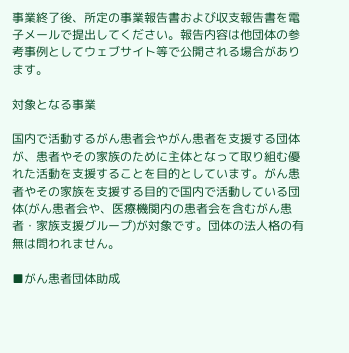事業終了後、所定の事業報告書および収支報告書を電子メールで提出してください。報告内容は他団体の参考事例としてウェブサイト等で公開される場合があります。

対象となる事業

国内で活動するがん患者会やがん患者を支援する団体が、患者やその家族のために主体となって取り組む優れた活動を支援することを目的としています。がん患者やその家族を支援する目的で国内で活動している団体(がん患者会や、医療機関内の患者会を含むがん患者・家族支援グループ)が対象です。団体の法人格の有無は問われません。

■がん患者団体助成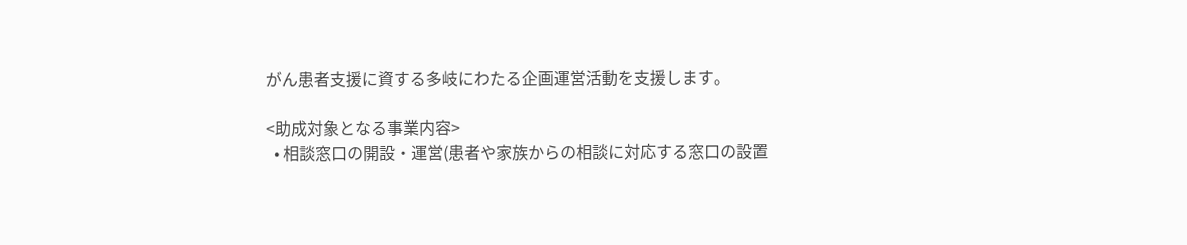がん患者支援に資する多岐にわたる企画運営活動を支援します。

<助成対象となる事業内容>
  • 相談窓口の開設・運営(患者や家族からの相談に対応する窓口の設置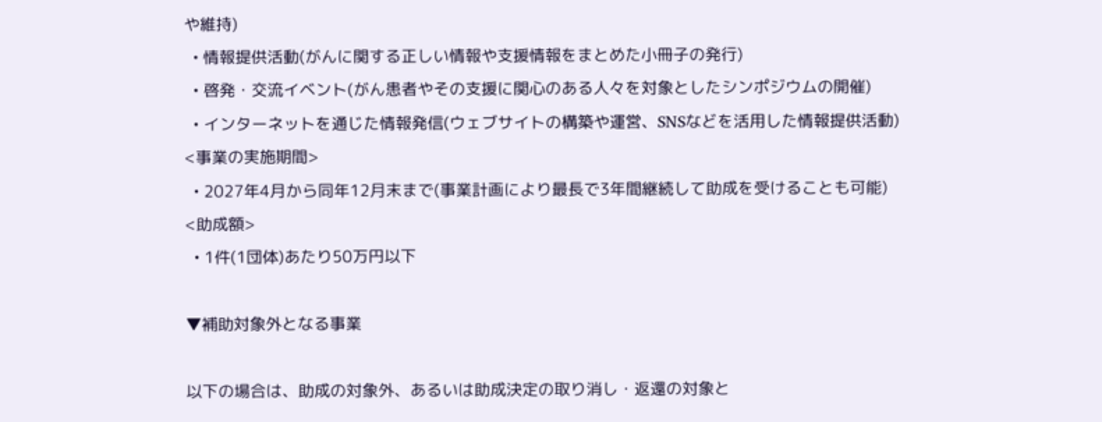や維持)
  • 情報提供活動(がんに関する正しい情報や支援情報をまとめた小冊子の発行)
  • 啓発・交流イベント(がん患者やその支援に関心のある人々を対象としたシンポジウムの開催)
  • インターネットを通じた情報発信(ウェブサイトの構築や運営、SNSなどを活用した情報提供活動)
<事業の実施期間>
  • 2027年4月から同年12月末まで(事業計画により最長で3年間継続して助成を受けることも可能)
<助成額>
  • 1件(1団体)あたり50万円以下

▼補助対象外となる事業

以下の場合は、助成の対象外、あるいは助成決定の取り消し・返還の対象と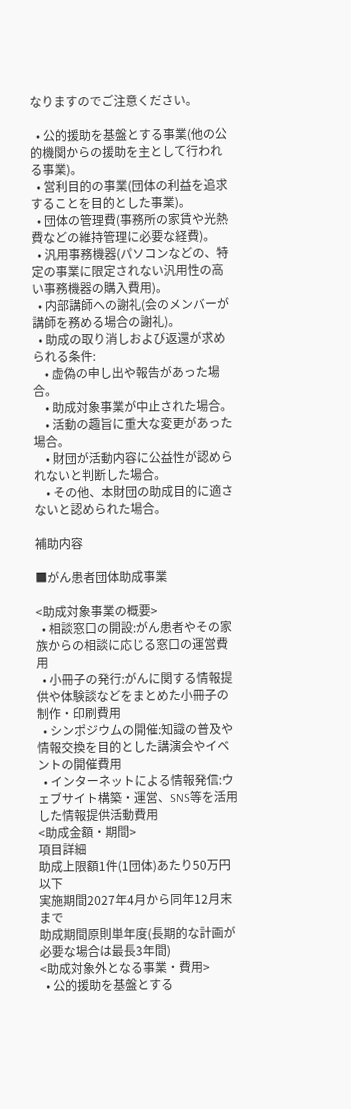なりますのでご注意ください。

  • 公的援助を基盤とする事業(他の公的機関からの援助を主として行われる事業)。
  • 営利目的の事業(団体の利益を追求することを目的とした事業)。
  • 団体の管理費(事務所の家賃や光熱費などの維持管理に必要な経費)。
  • 汎用事務機器(パソコンなどの、特定の事業に限定されない汎用性の高い事務機器の購入費用)。
  • 内部講師への謝礼(会のメンバーが講師を務める場合の謝礼)。
  • 助成の取り消しおよび返還が求められる条件:
    • 虚偽の申し出や報告があった場合。
    • 助成対象事業が中止された場合。
    • 活動の趣旨に重大な変更があった場合。
    • 財団が活動内容に公益性が認められないと判断した場合。
    • その他、本財団の助成目的に適さないと認められた場合。

補助内容

■がん患者団体助成事業

<助成対象事業の概要>
  • 相談窓口の開設:がん患者やその家族からの相談に応じる窓口の運営費用
  • 小冊子の発行:がんに関する情報提供や体験談などをまとめた小冊子の制作・印刷費用
  • シンポジウムの開催:知識の普及や情報交換を目的とした講演会やイベントの開催費用
  • インターネットによる情報発信:ウェブサイト構築・運営、SNS等を活用した情報提供活動費用
<助成金額・期間>
項目詳細
助成上限額1件(1団体)あたり50万円以下
実施期間2027年4月から同年12月末まで
助成期間原則単年度(長期的な計画が必要な場合は最長3年間)
<助成対象外となる事業・費用>
  • 公的援助を基盤とする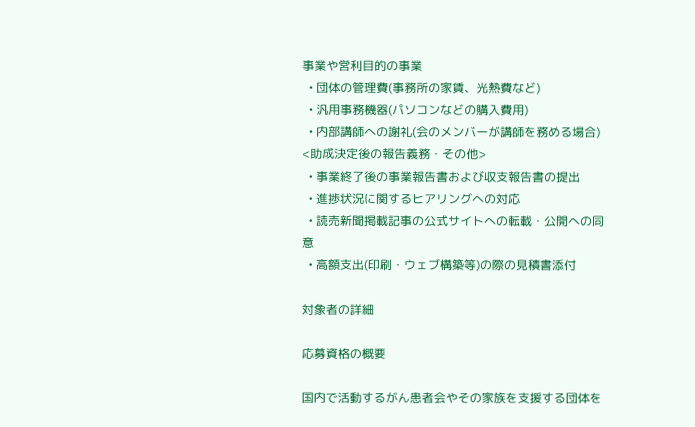事業や営利目的の事業
  • 団体の管理費(事務所の家賃、光熱費など)
  • 汎用事務機器(パソコンなどの購入費用)
  • 内部講師への謝礼(会のメンバーが講師を務める場合)
<助成決定後の報告義務・その他>
  • 事業終了後の事業報告書および収支報告書の提出
  • 進捗状況に関するヒアリングへの対応
  • 読売新聞掲載記事の公式サイトへの転載・公開への同意
  • 高額支出(印刷・ウェブ構築等)の際の見積書添付

対象者の詳細

応募資格の概要

国内で活動するがん患者会やその家族を支援する団体を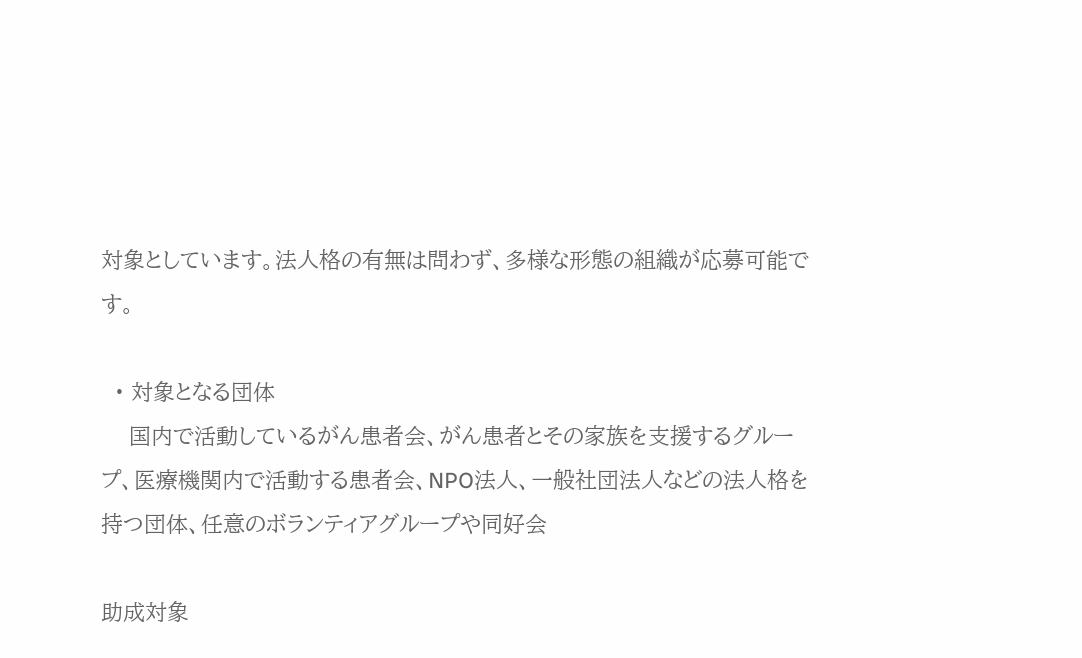対象としています。法人格の有無は問わず、多様な形態の組織が応募可能です。

  • 対象となる団体
    国内で活動しているがん患者会、がん患者とその家族を支援するグループ、医療機関内で活動する患者会、NPO法人、一般社団法人などの法人格を持つ団体、任意のボランティアグループや同好会

助成対象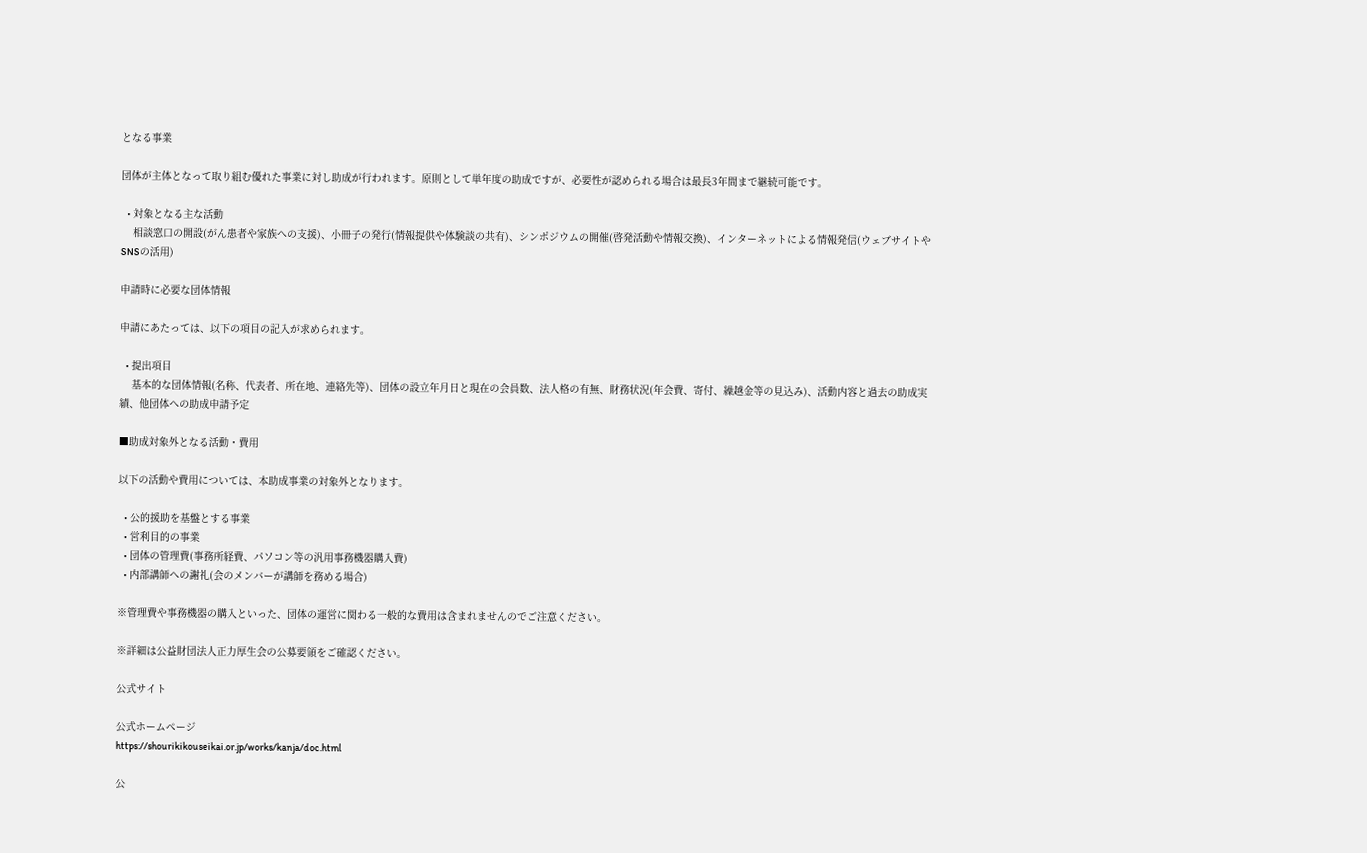となる事業

団体が主体となって取り組む優れた事業に対し助成が行われます。原則として単年度の助成ですが、必要性が認められる場合は最長3年間まで継続可能です。

  • 対象となる主な活動
    相談窓口の開設(がん患者や家族への支援)、小冊子の発行(情報提供や体験談の共有)、シンポジウムの開催(啓発活動や情報交換)、インターネットによる情報発信(ウェブサイトやSNSの活用)

申請時に必要な団体情報

申請にあたっては、以下の項目の記入が求められます。

  • 提出項目
    基本的な団体情報(名称、代表者、所在地、連絡先等)、団体の設立年月日と現在の会員数、法人格の有無、財務状況(年会費、寄付、繰越金等の見込み)、活動内容と過去の助成実績、他団体への助成申請予定

■助成対象外となる活動・費用

以下の活動や費用については、本助成事業の対象外となります。

  • 公的援助を基盤とする事業
  • 営利目的の事業
  • 団体の管理費(事務所経費、パソコン等の汎用事務機器購入費)
  • 内部講師への謝礼(会のメンバーが講師を務める場合)

※管理費や事務機器の購入といった、団体の運営に関わる一般的な費用は含まれませんのでご注意ください。

※詳細は公益財団法人正力厚生会の公募要領をご確認ください。

公式サイト

公式ホームページ
https://shourikikouseikai.or.jp/works/kanja/doc.html

公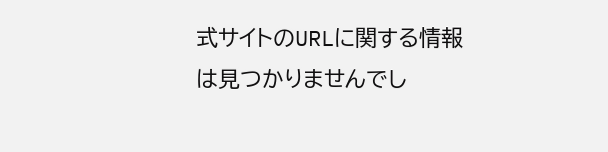式サイトのURLに関する情報は見つかりませんでし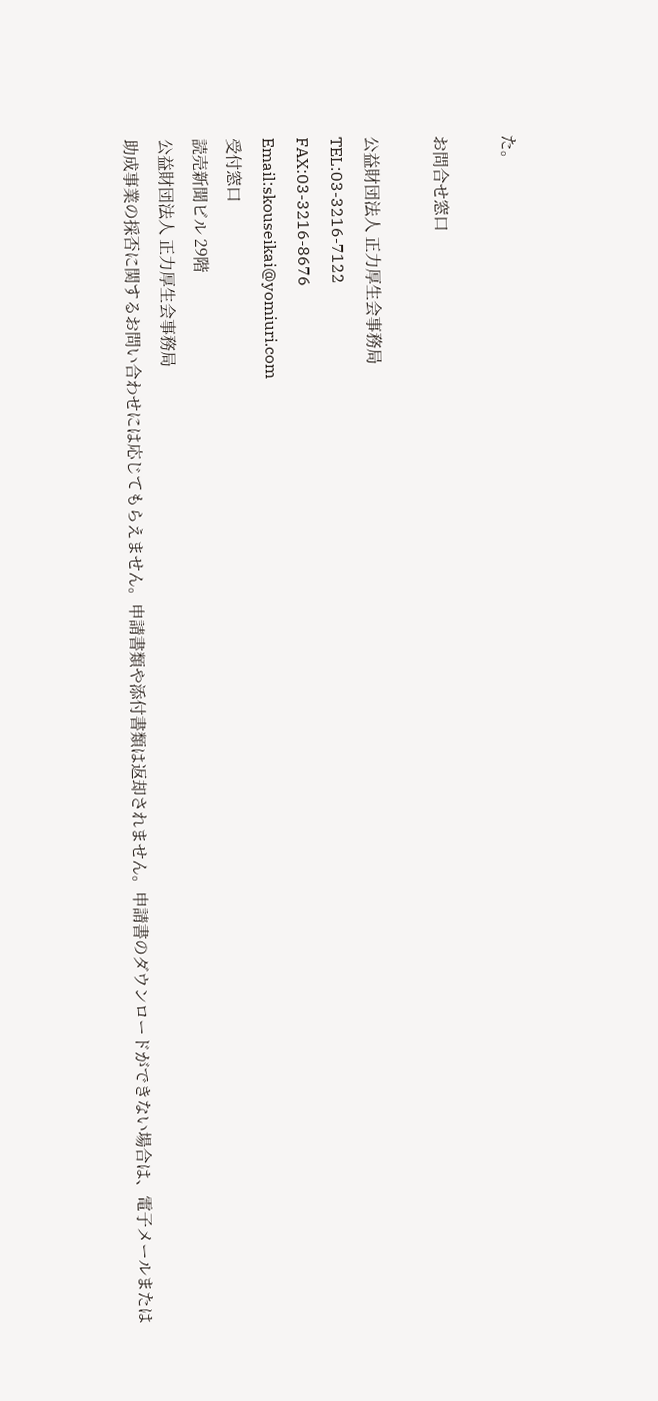た。

お問合せ窓口

公益財団法人 正力厚生会事務局
TEL:03-3216-7122
FAX:03-3216-8676
Email:skouseikai@yomiuri.com
受付窓口
読売新聞ビル 29階
公益財団法人 正力厚生会事務局
助成事業の採否に関するお問い合わせには応じてもらえません。申請書類や添付書類は返却されません。申請書のダウンロードができない場合は、電子メールまたは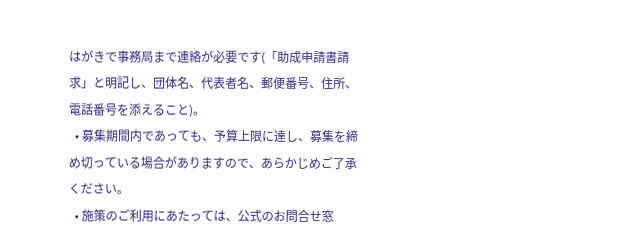はがきで事務局まで連絡が必要です(「助成申請書請求」と明記し、団体名、代表者名、郵便番号、住所、電話番号を添えること)。
  • 募集期間内であっても、予算上限に達し、募集を締め切っている場合がありますので、あらかじめご了承ください。
  • 施策のご利用にあたっては、公式のお問合せ窓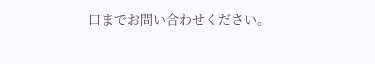口までお問い合わせください。